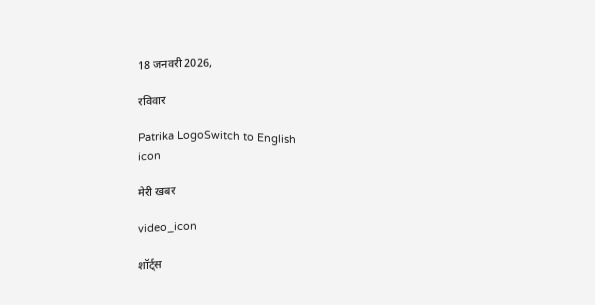18 जनवरी 2026,

रविवार

Patrika LogoSwitch to English
icon

मेरी खबर

video_icon

शॉर्ट्स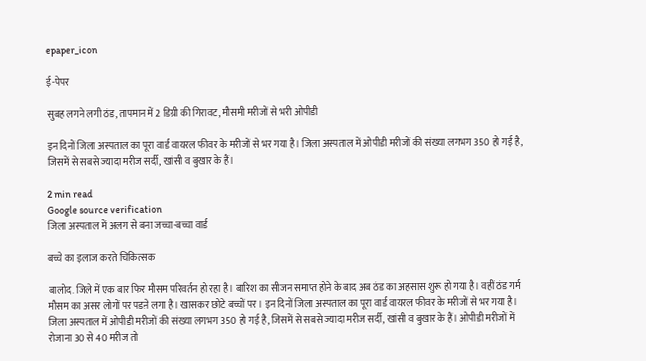epaper_icon

ई-पेपर

सुबह लगने लगी ठंड, तापमान में 2 डिग्री की गिरावट, मौसमी मरीजों से भरी ओपीडी

इन दिनों जिला अस्पताल का पूरा वार्ड वायरल फीवर के मरीजों से भर गया है। जिला अस्पताल में ओपीडी मरीजों की संख्या लगभग 350 हो गई है, जिसमें से सबसे ज्यादा मरीज सर्दी, खांसी व बुखार के हैं।

2 min read
Google source verification
जिला अस्पताल में अलग से बना जच्चा-बच्चा वार्ड

बच्चे का इलाज करते चिकित्सक

बालोद. जिले में एक बार फिर मौसम परिवर्तन हो रहा है। बारिश का सीजन समाप्त होने के बाद अब ठंड का अहसास शुरू हो गया है। वहीं ठंड गर्म मौसम का असर लोगों पर पडऩे लगा है। खासकर छोटे बच्चों पर। इन दिनों जिला अस्पताल का पूरा वार्ड वायरल फीवर के मरीजों से भर गया है। जिला अस्पताल में ओपीडी मरीजों की संख्या लगभग 350 हो गई है, जिसमें से सबसे ज्यादा मरीज सर्दी, खांसी व बुखार के हैं। ओपीडी मरीजों में रोजाना 30 से 40 मरीज तो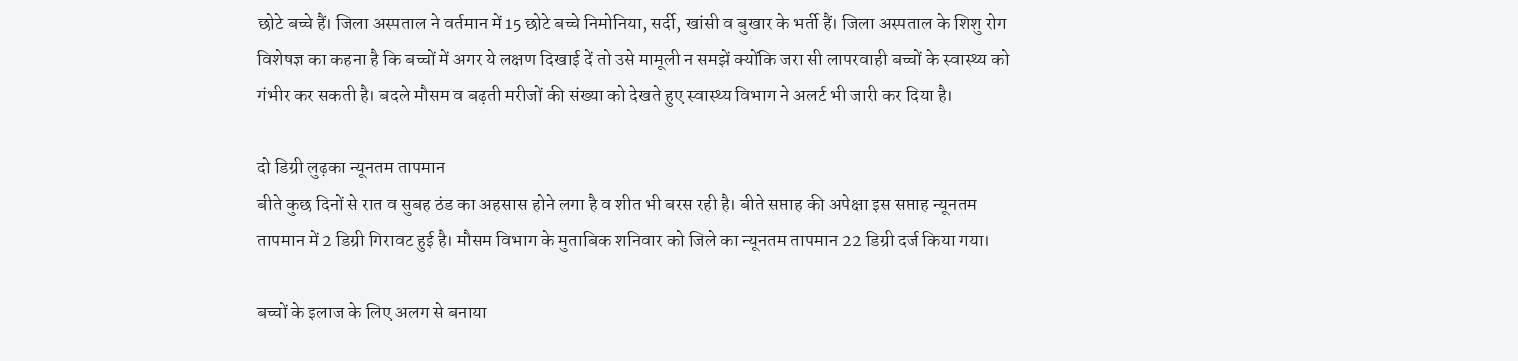छोटे बच्चे हैं। जिला अस्पताल ने वर्तमान में 15 छोटे बच्चे निमोनिया, सर्दी, खांसी व बुखार के भर्ती हैं। जिला अस्पताल के शिशु रोग विशेषज्ञ का कहना है कि बच्चों में अगर ये लक्षण दिखाई दें तो उसे मामूली न समझें क्योंकि जरा सी लापरवाही बच्चों के स्वास्थ्य को गंभीर कर सकती है। बदले मौसम व बढ़ती मरीजों की संख्या को देखते हुए स्वास्थ्य विभाग ने अलर्ट भी जारी कर दिया है।

दो डिग्री लुढ़का न्यूनतम तापमान
बीते कुछ दिनों से रात व सुबह ठंड का अहसास होने लगा है व शीत भी बरस रही है। बीते सप्ताह की अपेक्षा इस सप्ताह न्यूनतम तापमान में 2 डिग्री गिरावट हुई है। मौसम विभाग के मुताबिक शनिवार को जिले का न्यूनतम तापमान 22 डिग्री दर्ज किया गया।

बच्चों के इलाज के लिए अलग से बनाया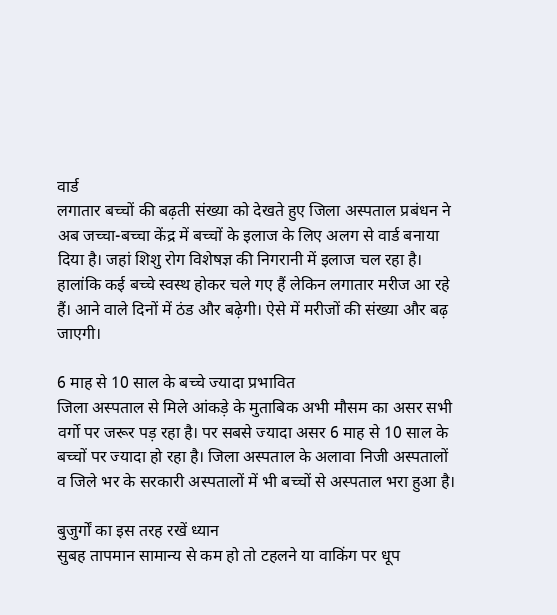वार्ड
लगातार बच्चों की बढ़ती संख्या को देखते हुए जिला अस्पताल प्रबंधन ने अब जच्चा-बच्चा केंद्र में बच्चों के इलाज के लिए अलग से वार्ड बनाया दिया है। जहां शिशु रोग विशेषज्ञ की निगरानी में इलाज चल रहा है। हालांकि कई बच्चे स्वस्थ होकर चले गए हैं लेकिन लगातार मरीज आ रहे हैं। आने वाले दिनों में ठंड और बढ़ेगी। ऐसे में मरीजों की संख्या और बढ़ जाएगी।

6 माह से 10 साल के बच्चे ज्यादा प्रभावित
जिला अस्पताल से मिले आंकड़े के मुताबिक अभी मौसम का असर सभी वर्गो पर जरूर पड़ रहा है। पर सबसे ज्यादा असर 6 माह से 10 साल के बच्चों पर ज्यादा हो रहा है। जिला अस्पताल के अलावा निजी अस्पतालों व जिले भर के सरकारी अस्पतालों में भी बच्चों से अस्पताल भरा हुआ है।

बुजुर्गों का इस तरह रखें ध्यान
सुबह तापमान सामान्य से कम हो तो टहलने या वाकिंग पर धूप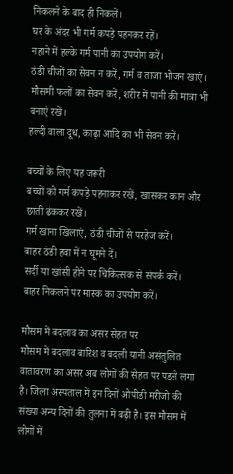निकलने के बाद ही निकलें।
घर के अंदर भी गर्म कपड़े पहनकर रहें।
नहाने में हल्के गर्म पानी का उपयोग करें।
ठंडी चीजों का सेवन न करें, गर्म व ताजा भोजन खाएं।
मौसमी फलों का सेवन करें, शरीर में पानी की मात्रा भी बनाएं रखें।
हल्दी वाला दूध, काढ़ा आदि का भी सेवन करें।

बच्चों के लिए यह जरूरी
बच्चों को गर्म कपड़े पहनाकर रखें, खासकर कान और छाती ढंककर रखें।
गर्म खाना खिलाएं, ठंडी चीजों से परहेज करें।
बाहर ठंडी हवा में न घूमने दें।
सर्दी या खांसी होने पर चिकित्सक से संपर्क करें।
बाहर निकलने पर मास्क का उपयोग करें।

मौसम में बदलाव का असर सेहत पर
मौसम में बदलाव बारिश व बदली यानी असंतुलित वातावरण का असर अब लोगों की सेहत पर पडऩे लगा है। जिला अस्पताल में इन दिनों ओपीडी मरीजो की संख्या अन्य दिनों की तुलना में बढ़ी है। इस मौसम में लोगों में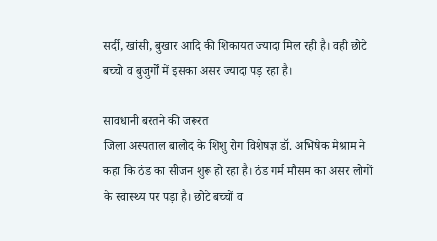सर्दी, खांसी, बुखार आदि की शिकायत ज्यादा मिल रही है। वही छोटे बच्चो व बुजुर्गों में इसका असर ज्यादा पड़ रहा है।

सावधानी बरतने की जरूरत
जिला अस्पताल बालोद के शिशु रोग विशेषज्ञ डॉ. अभिषेक मेश्राम ने कहा कि ठंड का सीजन शुरू हो रहा है। ठंड गर्म मौसम का असर लोगों के स्वास्थ्य पर पड़ा है। छोटे बच्चों व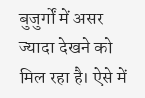बुजुर्गों में असर ज्यादा देखने को मिल रहा है। ऐसे में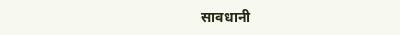सावधानी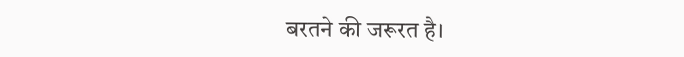बरतने की जरूरत है।